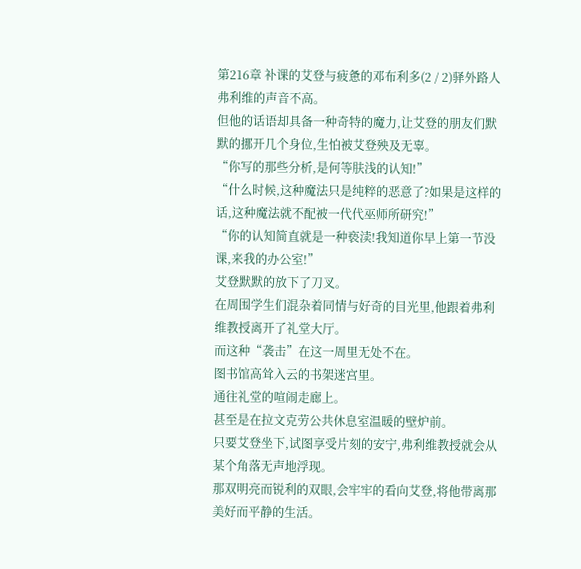第216章 补课的艾登与疲惫的邓布利多(2 / 2)驿外路人
弗利维的声音不高。
但他的话语却具备一种奇特的魔力,让艾登的朋友们默默的挪开几个身位,生怕被艾登殃及无辜。
“你写的那些分析,是何等肤浅的认知!”
“什么时候,这种魔法只是纯粹的恶意了?如果是这样的话,这种魔法就不配被一代代巫师所研究!”
“你的认知简直就是一种亵渎!我知道你早上第一节没课,来我的办公室!”
艾登默默的放下了刀叉。
在周围学生们混杂着同情与好奇的目光里,他跟着弗利维教授离开了礼堂大厅。
而这种“袭击”在这一周里无处不在。
图书馆高耸入云的书架迷宫里。
通往礼堂的喧闹走廊上。
甚至是在拉文克劳公共休息室温暖的壁炉前。
只要艾登坐下,试图享受片刻的安宁,弗利维教授就会从某个角落无声地浮现。
那双明亮而锐利的双眼,会牢牢的看向艾登,将他带离那美好而平静的生活。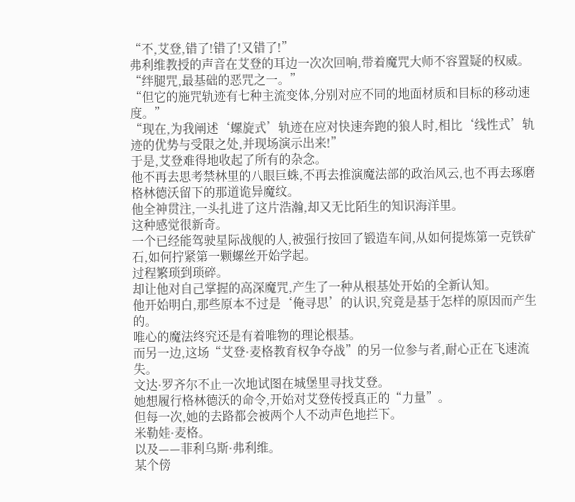“不,艾登,错了!错了!又错了!”
弗利维教授的声音在艾登的耳边一次次回响,带着魔咒大师不容置疑的权威。
“绊腿咒,最基础的恶咒之一。”
“但它的施咒轨迹有七种主流变体,分别对应不同的地面材质和目标的移动速度。”
“现在,为我阐述‘螺旋式’轨迹在应对快速奔跑的狼人时,相比‘线性式’轨迹的优势与受限之处,并现场演示出来!”
于是,艾登难得地收起了所有的杂念。
他不再去思考禁林里的八眼巨蛛,不再去推演魔法部的政治风云,也不再去琢磨格林德沃留下的那道诡异魔纹。
他全神贯注,一头扎进了这片浩瀚,却又无比陌生的知识海洋里。
这种感觉很新奇。
一个已经能驾驶星际战舰的人,被强行按回了锻造车间,从如何提炼第一克铁矿石,如何拧紧第一颗螺丝开始学起。
过程繁琐到琐碎。
却让他对自己掌握的高深魔咒,产生了一种从根基处开始的全新认知。
他开始明白,那些原本不过是‘俺寻思’的认识,究竟是基于怎样的原因而产生的。
唯心的魔法终究还是有着唯物的理论根基。
而另一边,这场“艾登·麦格教育权争夺战”的另一位参与者,耐心正在飞速流失。
文达·罗齐尔不止一次地试图在城堡里寻找艾登。
她想履行格林德沃的命令,开始对艾登传授真正的“力量”。
但每一次,她的去路都会被两个人不动声色地拦下。
米勒娃·麦格。
以及——菲利乌斯·弗利维。
某个傍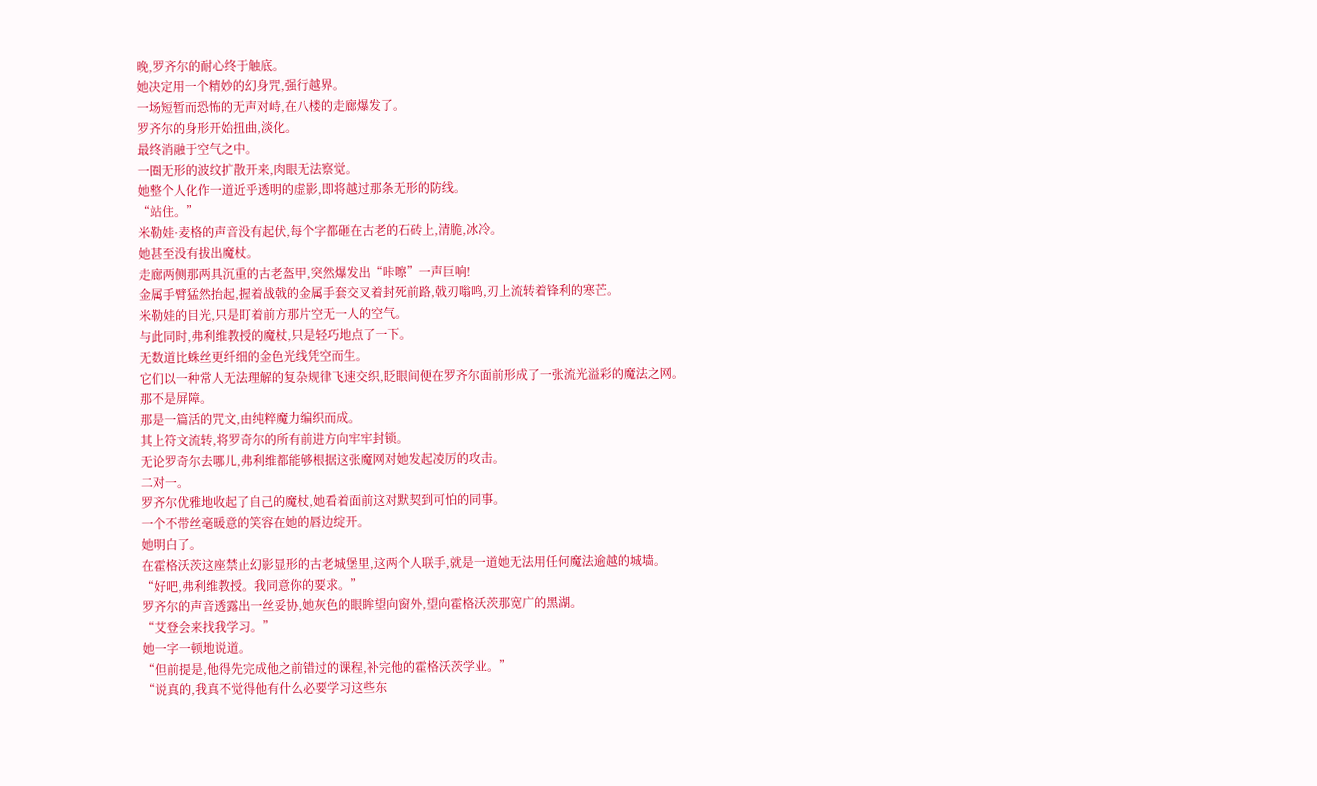晚,罗齐尔的耐心终于触底。
她决定用一个精妙的幻身咒,强行越界。
一场短暂而恐怖的无声对峙,在八楼的走廊爆发了。
罗齐尔的身形开始扭曲,淡化。
最终消融于空气之中。
一圈无形的波纹扩散开来,肉眼无法察觉。
她整个人化作一道近乎透明的虚影,即将越过那条无形的防线。
“站住。”
米勒娃·麦格的声音没有起伏,每个字都砸在古老的石砖上,清脆,冰冷。
她甚至没有拔出魔杖。
走廊两侧那两具沉重的古老盔甲,突然爆发出“咔嚓”一声巨响!
金属手臂猛然抬起,握着战戟的金属手套交叉着封死前路,戟刃嗡鸣,刃上流转着锋利的寒芒。
米勒娃的目光,只是盯着前方那片空无一人的空气。
与此同时,弗利维教授的魔杖,只是轻巧地点了一下。
无数道比蛛丝更纤细的金色光线凭空而生。
它们以一种常人无法理解的复杂规律飞速交织,眨眼间便在罗齐尔面前形成了一张流光溢彩的魔法之网。
那不是屏障。
那是一篇活的咒文,由纯粹魔力编织而成。
其上符文流转,将罗奇尔的所有前进方向牢牢封锁。
无论罗奇尔去哪儿,弗利维都能够根据这张魔网对她发起凌厉的攻击。
二对一。
罗齐尔优雅地收起了自己的魔杖,她看着面前这对默契到可怕的同事。
一个不带丝毫暖意的笑容在她的唇边绽开。
她明白了。
在霍格沃茨这座禁止幻影显形的古老城堡里,这两个人联手,就是一道她无法用任何魔法逾越的城墙。
“好吧,弗利维教授。我同意你的要求。”
罗齐尔的声音透露出一丝妥协,她灰色的眼眸望向窗外,望向霍格沃茨那宽广的黑湖。
“艾登会来找我学习。”
她一字一顿地说道。
“但前提是,他得先完成他之前错过的课程,补完他的霍格沃茨学业。”
“说真的,我真不觉得他有什么必要学习这些东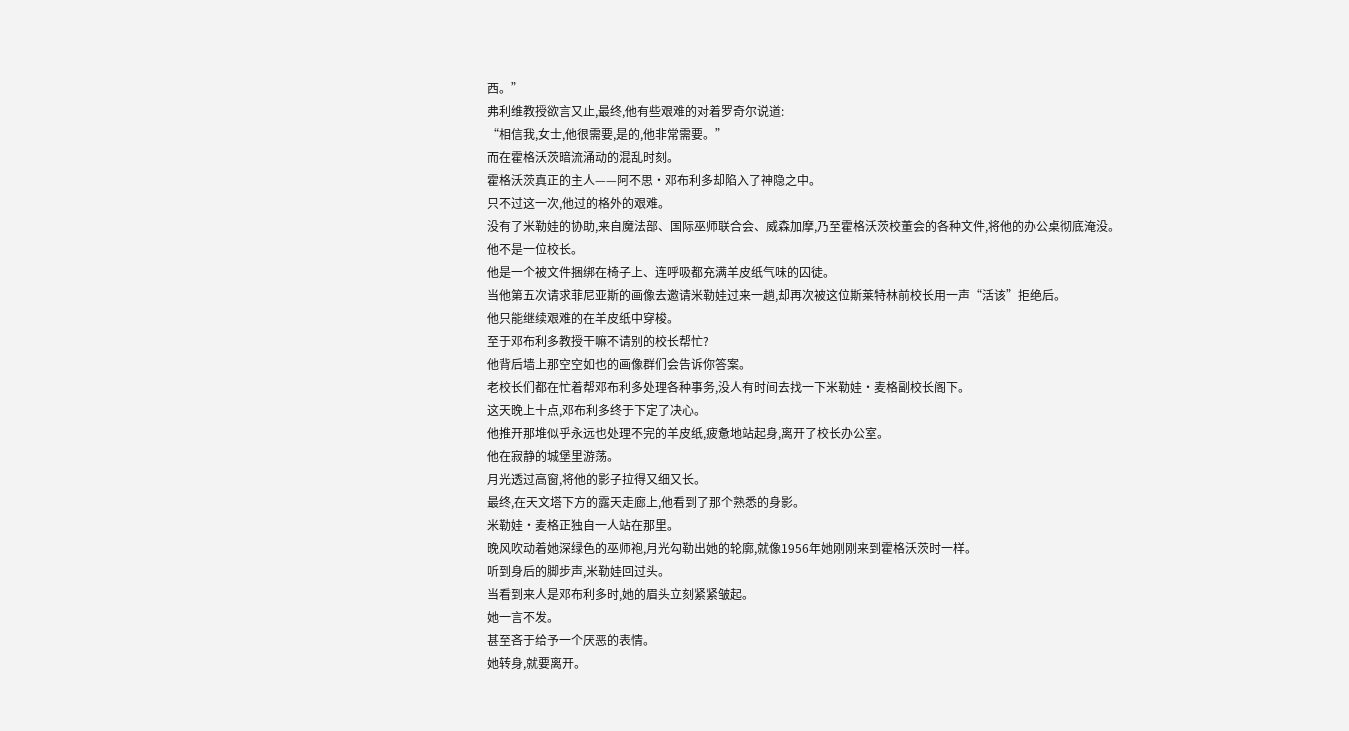西。”
弗利维教授欲言又止,最终,他有些艰难的对着罗奇尔说道:
“相信我,女士,他很需要,是的,他非常需要。”
而在霍格沃茨暗流涌动的混乱时刻。
霍格沃茨真正的主人——阿不思·邓布利多却陷入了神隐之中。
只不过这一次,他过的格外的艰难。
没有了米勒娃的协助,来自魔法部、国际巫师联合会、威森加摩,乃至霍格沃茨校董会的各种文件,将他的办公桌彻底淹没。
他不是一位校长。
他是一个被文件捆绑在椅子上、连呼吸都充满羊皮纸气味的囚徒。
当他第五次请求菲尼亚斯的画像去邀请米勒娃过来一趟,却再次被这位斯莱特林前校长用一声“活该”拒绝后。
他只能继续艰难的在羊皮纸中穿梭。
至于邓布利多教授干嘛不请别的校长帮忙?
他背后墙上那空空如也的画像群们会告诉你答案。
老校长们都在忙着帮邓布利多处理各种事务,没人有时间去找一下米勒娃·麦格副校长阁下。
这天晚上十点,邓布利多终于下定了决心。
他推开那堆似乎永远也处理不完的羊皮纸,疲惫地站起身,离开了校长办公室。
他在寂静的城堡里游荡。
月光透过高窗,将他的影子拉得又细又长。
最终,在天文塔下方的露天走廊上,他看到了那个熟悉的身影。
米勒娃·麦格正独自一人站在那里。
晚风吹动着她深绿色的巫师袍,月光勾勒出她的轮廓,就像1956年她刚刚来到霍格沃茨时一样。
听到身后的脚步声,米勒娃回过头。
当看到来人是邓布利多时,她的眉头立刻紧紧皱起。
她一言不发。
甚至吝于给予一个厌恶的表情。
她转身,就要离开。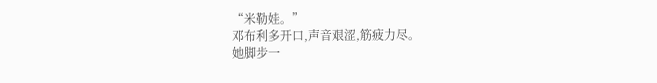“米勒娃。”
邓布利多开口,声音艰涩,筋疲力尽。
她脚步一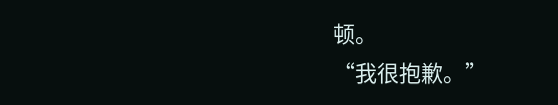顿。
“我很抱歉。”